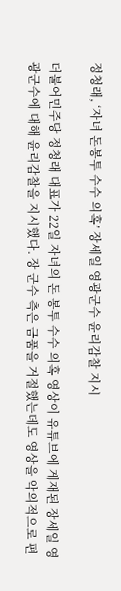정청래, ‘자녀 돈봉투 수수 의혹’ 장세일 영광군수 윤리감찰 지시

더불어민주당 정청래 대표가 22일 자녀의 돈 봉투 수수 의혹 영상이 유튜브에 게재된 장세일 영광군수에 대해 윤리감찰을 지시했다. 장 군수 측은 금품을 거절했는데도 영상을 악의적으로 편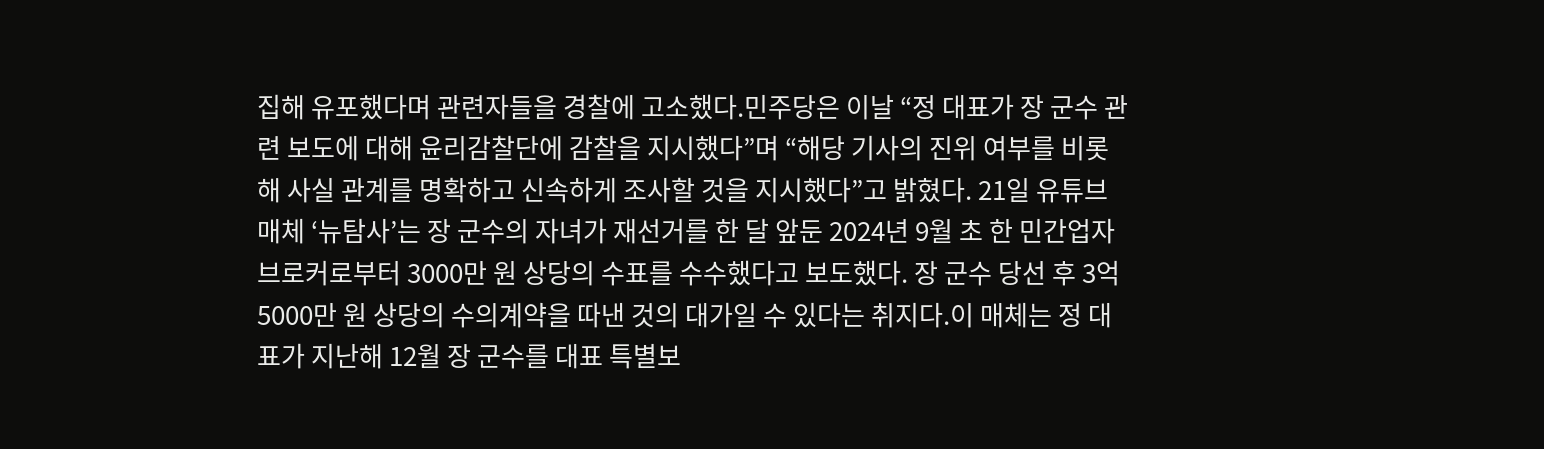집해 유포했다며 관련자들을 경찰에 고소했다.민주당은 이날 “정 대표가 장 군수 관련 보도에 대해 윤리감찰단에 감찰을 지시했다”며 “해당 기사의 진위 여부를 비롯해 사실 관계를 명확하고 신속하게 조사할 것을 지시했다”고 밝혔다. 21일 유튜브 매체 ‘뉴탐사’는 장 군수의 자녀가 재선거를 한 달 앞둔 2024년 9월 초 한 민간업자 브로커로부터 3000만 원 상당의 수표를 수수했다고 보도했다. 장 군수 당선 후 3억 5000만 원 상당의 수의계약을 따낸 것의 대가일 수 있다는 취지다.이 매체는 정 대표가 지난해 12월 장 군수를 대표 특별보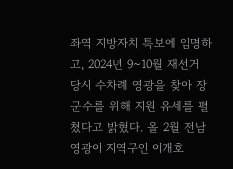좌역 지방자치 특보에 임명하고, 2024년 9~10월 재선거 당시 수차례 영광을 찾아 장 군수를 위해 지원 유세를 펼쳤다고 밝혔다. 올 2월 전남 영광이 지역구인 이개호